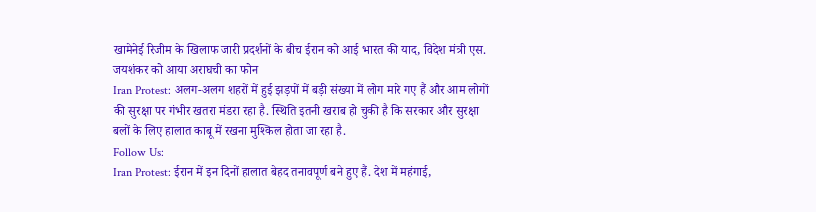खामेनेई रिजीम के खिलाफ जारी प्रदर्शनों के बीच ईरान को आई भारत की याद, विदेश मंत्री एस. जयशंकर को आया अराघची का फोन
Iran Protest: अलग-अलग शहरों में हुई झड़पों में बड़ी संख्या में लोग मारे गए हैं और आम लोगों की सुरक्षा पर गंभीर खतरा मंडरा रहा है. स्थिति इतनी खराब हो चुकी है कि सरकार और सुरक्षा बलों के लिए हालात काबू में रखना मुश्किल होता जा रहा है.
Follow Us:
Iran Protest: ईरान में इन दिनों हालात बेहद तनावपूर्ण बने हुए हैं. देश में महंगाई,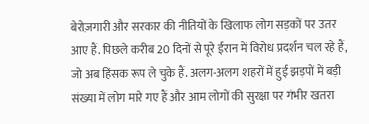बेरोज़गारी और सरकार की नीतियों के खिलाफ लोग सड़कों पर उतर आए हैं. पिछले करीब 20 दिनों से पूरे ईरान में विरोध प्रदर्शन चल रहे हैं, जो अब हिंसक रूप ले चुके हैं. अलग-अलग शहरों में हुई झड़पों में बड़ी संख्या में लोग मारे गए हैं और आम लोगों की सुरक्षा पर गंभीर खतरा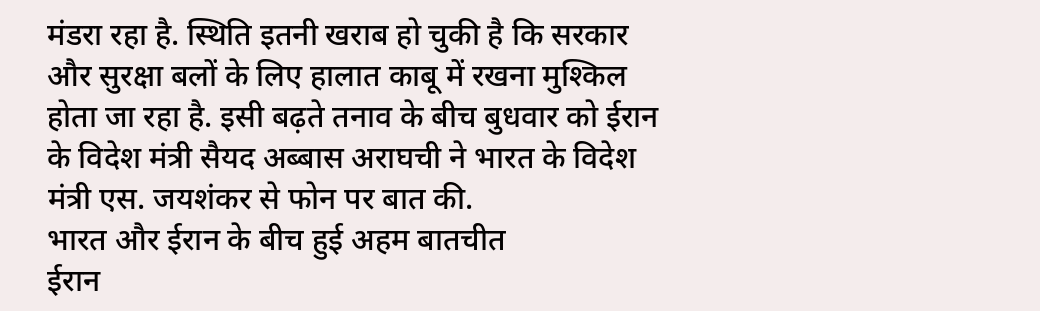मंडरा रहा है. स्थिति इतनी खराब हो चुकी है कि सरकार और सुरक्षा बलों के लिए हालात काबू में रखना मुश्किल होता जा रहा है. इसी बढ़ते तनाव के बीच बुधवार को ईरान के विदेश मंत्री सैयद अब्बास अराघची ने भारत के विदेश मंत्री एस. जयशंकर से फोन पर बात की.
भारत और ईरान के बीच हुई अहम बातचीत
ईरान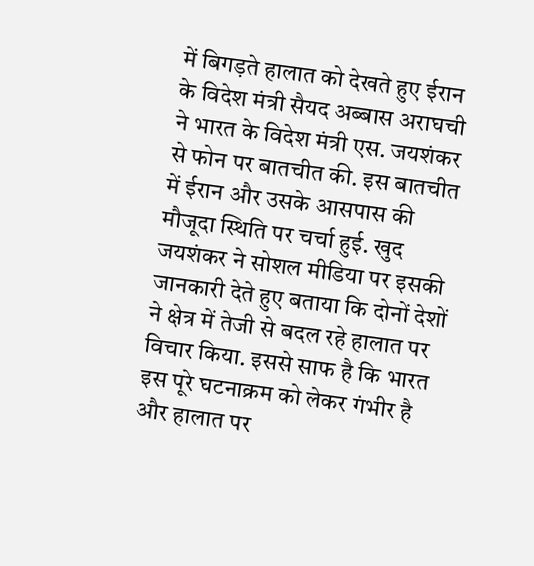में बिगड़ते हालात को देखते हुए ईरान के विदेश मंत्री सैयद अब्बास अराघची ने भारत के विदेश मंत्री एस. जयशंकर से फोन पर बातचीत की. इस बातचीत में ईरान और उसके आसपास की मौजूदा स्थिति पर चर्चा हुई. खुद जयशंकर ने सोशल मीडिया पर इसकी जानकारी देते हुए बताया कि दोनों देशों ने क्षेत्र में तेजी से बदल रहे हालात पर विचार किया. इससे साफ है कि भारत इस पूरे घटनाक्रम को लेकर गंभीर है और हालात पर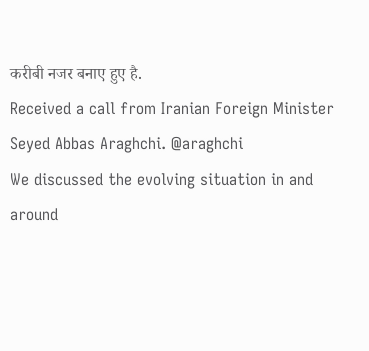करीबी नजर बनाए हुए है.
Received a call from Iranian Foreign Minister Seyed Abbas Araghchi. @araghchi
We discussed the evolving situation in and around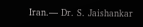Iran.— Dr. S. Jaishankar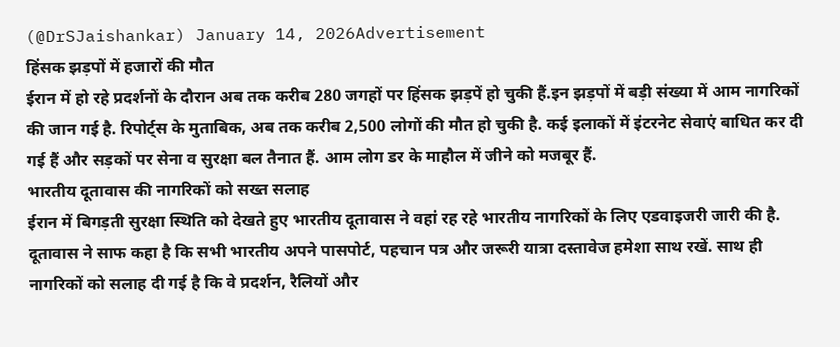(@DrSJaishankar) January 14, 2026Advertisement
हिंसक झड़पों में हजारों की मौत
ईरान में हो रहे प्रदर्शनों के दौरान अब तक करीब 280 जगहों पर हिंसक झड़पें हो चुकी हैं.इन झड़पों में बड़ी संख्या में आम नागरिकों की जान गई है. रिपोर्ट्स के मुताबिक, अब तक करीब 2,500 लोगों की मौत हो चुकी है. कई इलाकों में इंटरनेट सेवाएं बाधित कर दी गई हैं और सड़कों पर सेना व सुरक्षा बल तैनात हैं. आम लोग डर के माहौल में जीने को मजबूर हैं.
भारतीय दूतावास की नागरिकों को सख्त सलाह
ईरान में बिगड़ती सुरक्षा स्थिति को देखते हुए भारतीय दूतावास ने वहां रह रहे भारतीय नागरिकों के लिए एडवाइजरी जारी की है. दूतावास ने साफ कहा है कि सभी भारतीय अपने पासपोर्ट, पहचान पत्र और जरूरी यात्रा दस्तावेज हमेशा साथ रखें. साथ ही नागरिकों को सलाह दी गई है कि वे प्रदर्शन, रैलियों और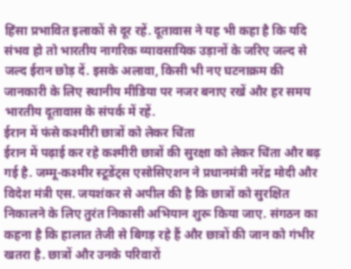हिंसा प्रभावित इलाकों से दूर रहें. दूतावास ने यह भी कहा है कि यदि संभव हो तो भारतीय नागरिक व्यावसायिक उड़ानों के जरिए जल्द से जल्द ईरान छोड़ दें. इसके अलावा, किसी भी नए घटनाक्रम की जानकारी के लिए स्थानीय मीडिया पर नजर बनाए रखें और हर समय भारतीय दूतावास के संपर्क में रहें.
ईरान में फंसे कश्मीरी छात्रों को लेकर चिंता
ईरान में पढ़ाई कर रहे कश्मीरी छात्रों की सुरक्षा को लेकर चिंता और बढ़ गई है. जम्मू-कश्मीर स्टूडेंट्स एसोसिएशन ने प्रधानमंत्री नरेंद्र मोदी और विदेश मंत्री एस. जयशंकर से अपील की है कि छात्रों को सुरक्षित निकालने के लिए तुरंत निकासी अभियान शुरू किया जाए. संगठन का कहना है कि हालात तेजी से बिगड़ रहे हैं और छात्रों की जान को गंभीर खतरा है. छात्रों और उनके परिवारों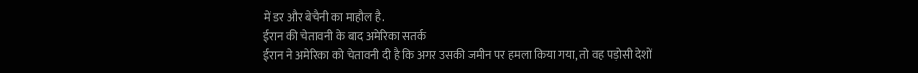में डर और बेचैनी का माहौल है.
ईरान की चेतावनी के बाद अमेरिका सतर्क
ईरान ने अमेरिका को चेतावनी दी है कि अगर उसकी जमीन पर हमला किया गया, तो वह पड़ोसी देशों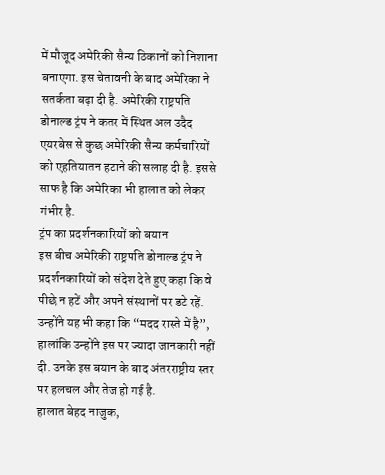में मौजूद अमेरिकी सैन्य ठिकानों को निशाना बनाएगा. इस चेतावनी के बाद अमेरिका ने सतर्कता बढ़ा दी है. अमेरिकी राष्ट्रपति डोनाल्ड ट्रंप ने कतर में स्थित अल उदैद एयरबेस से कुछ अमेरिकी सैन्य कर्मचारियों को एहतियातन हटाने की सलाह दी है. इससे साफ है कि अमेरिका भी हालात को लेकर गंभीर है.
ट्रंप का प्रदर्शनकारियों को बयान
इस बीच अमेरिकी राष्ट्रपति डोनाल्ड ट्रंप ने प्रदर्शनकारियों को संदेश देते हुए कहा कि वे पीछे न हटें और अपने संस्थानों पर डटे रहें. उन्होंने यह भी कहा कि “मदद रास्ते में है”, हालांकि उन्होंने इस पर ज्यादा जानकारी नहीं दी. उनके इस बयान के बाद अंतरराष्ट्रीय स्तर पर हलचल और तेज हो गई है.
हालात बेहद नाजुक,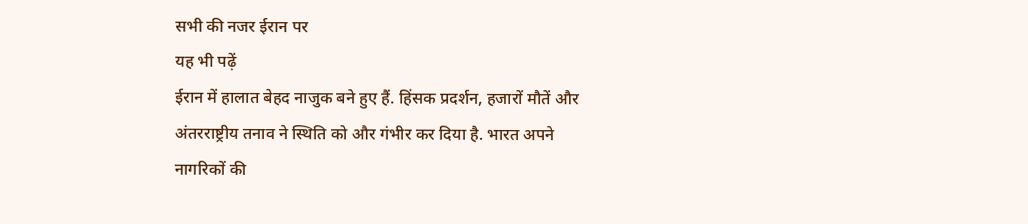सभी की नजर ईरान पर
यह भी पढ़ें
ईरान में हालात बेहद नाजुक बने हुए हैं. हिंसक प्रदर्शन, हजारों मौतें और अंतरराष्ट्रीय तनाव ने स्थिति को और गंभीर कर दिया है. भारत अपने नागरिकों की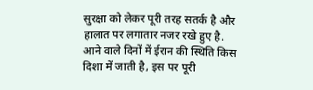सुरक्षा को लेकर पूरी तरह सतर्क है और हालात पर लगातार नजर रखे हुए है. आने वाले दिनों में ईरान की स्थिति किस दिशा में जाती है, इस पर पूरी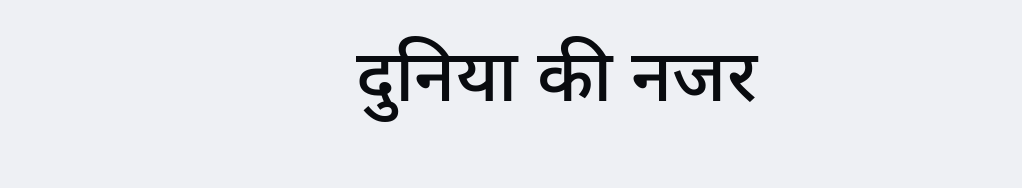दुनिया की नजर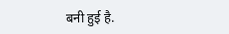बनी हुई है.